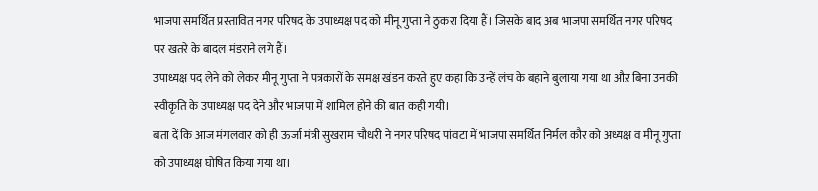भाजपा समर्थित प्रस्तावित नगर परिषद के उपाध्यक्ष पद को मीनू गुप्ता ने ठुकरा दिया हैं। जिसके बाद अब भाजपा समर्थित नगर परिषद पर खतरे के बादल मंडराने लगे हैं।
उपाध्यक्ष पद लेने को लेकर मीनू गुप्ता ने पत्रकारों के समक्ष खंडन करते हुए कहा कि उन्हें लंच के बहाने बुलाया गया था औऱ बिना उनकी स्वीकृति के उपाध्यक्ष पद देने और भाजपा में शामिल होने की बात कही गयी।
बता दें कि आज मंगलवार को ही ऊर्जा मंत्री सुखराम चौधरी ने नगर परिषद पांवटा में भाजपा समर्थित निर्मल कौर को अध्यक्ष व मीनू गुप्ता को उपाध्यक्ष घोषित किया गया था।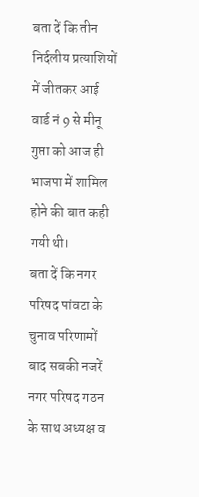बता दें कि तीन निर्दलीय प्रत्याशियों में जीतकर आई वार्ड नं 9 से मीनू गुप्ता को आज ही भाजपा में शामिल होने की बात कही गयी थी।
बता दें कि नगर परिषद पांवटा के चुनाव परिणामों बाद सबकी नजरें नगर परिषद गठन के साथ अध्यक्ष व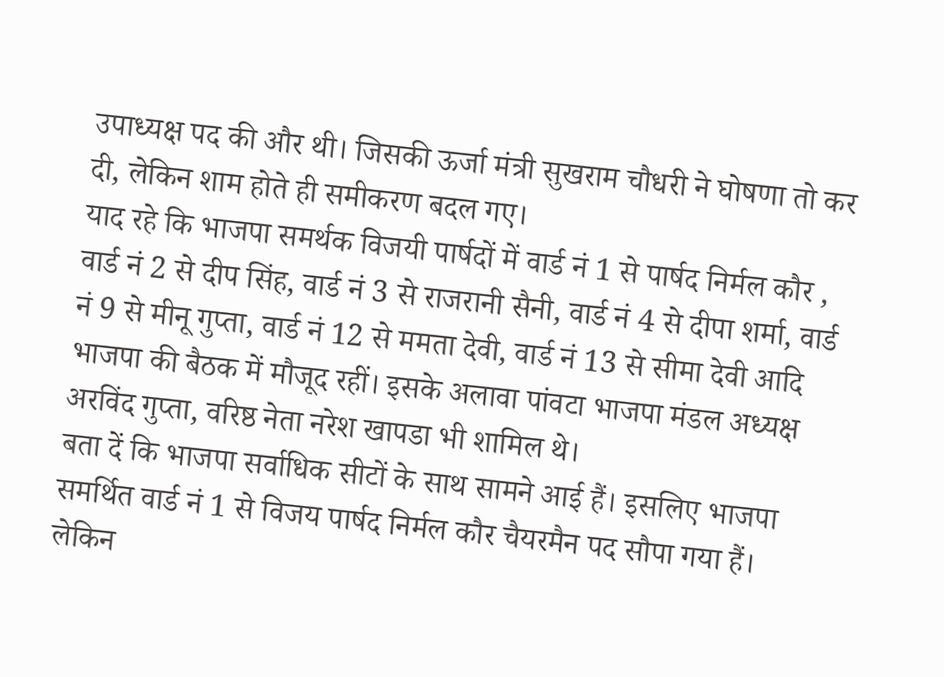उपाध्यक्ष पद की और थी। जिसकी ऊर्जा मंत्री सुखराम चौधरी ने घोषणा तो कर दी, लेकिन शाम होते ही समीकरण बदल गए।
याद रहे कि भाजपा समर्थक विजयी पार्षदों में वार्ड नं 1 से पार्षद निर्मल कौर , वार्ड नं 2 से दीप सिंह, वार्ड नं 3 से राजरानी सैनी, वार्ड नं 4 से दीपा शर्मा, वार्ड नं 9 से मीनू गुप्ता, वार्ड नं 12 से ममता देवी, वार्ड नं 13 से सीमा देवी आदि भाजपा की बैठक में मौजूद रहीं। इसके अलावा पांवटा भाजपा मंडल अध्यक्ष अरविंद गुप्ता, वरिष्ठ नेता नरेश खापडा भी शामिल थे।
बता दें कि भाजपा सर्वाधिक सीटों के साथ सामने आई हैं। इसलिए भाजपा समर्थित वार्ड नं 1 से विजय पार्षद निर्मल कौर चैयरमैन पद सौपा गया हैं।
लेकिन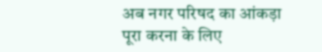अब नगर परिषद का आंकड़ा पूरा करना के लिए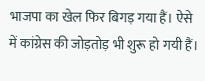भाजपा का खेल फिर बिगड़ गया हैं। ऐसे में कांग्रेस की जोड़तोड़ भी शुरू हो गयी हैं।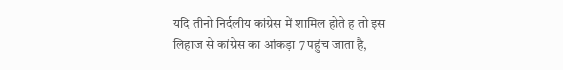यदि तीनो निर्दलीय कांग्रेस में शामिल होते ह तो इस लिहाज से कांग्रेस का आंकड़ा 7 पहुंच जाता है,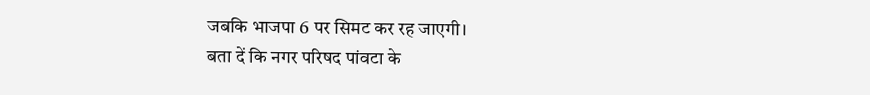जबकि भाजपा 6 पर सिमट कर रह जाएगी।
बता दें कि नगर परिषद पांवटा के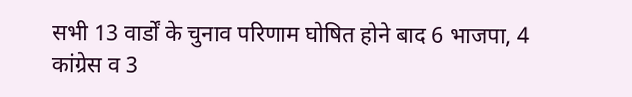सभी 13 वार्डों के चुनाव परिणाम घोषित होने बाद 6 भाजपा, 4 कांग्रेस व 3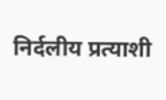निर्दलीय प्रत्याशी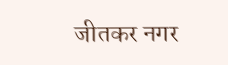जीतकर नगर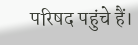परिषद पहुंचे हैं।